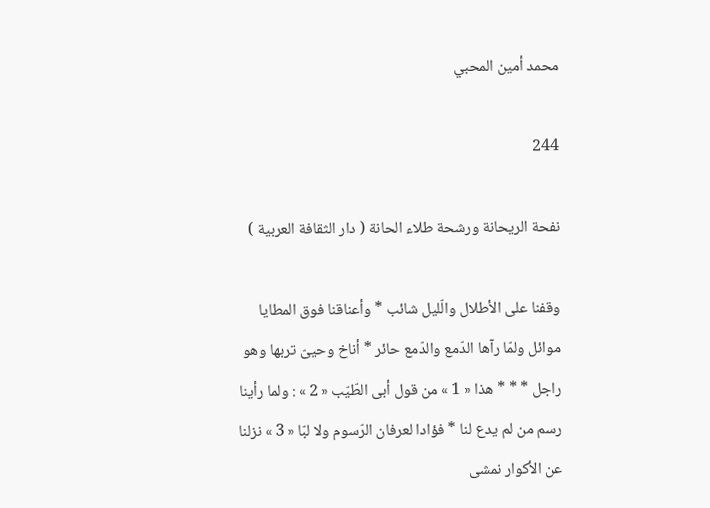محمد أمين المحبي

244

نفحة الريحانة ورشحة طلاء الحانة ( دار الثقافة العربية )

وقفنا على الأطلال والّليل شائب * وأعناقنا فوق المطايا موائل ولمّا رآها الدّمع والدّمع حائر * أناخ وحيىّ تربها وهو راجل * * * هذا « 1 » من قول أبى الطّيّب « 2 » : ولما رأينا رسم من لم يدع لنا * فؤادا لعرفان الرّسوم ولا لبّا « 3 » نزلنا عن الأكوار نمشى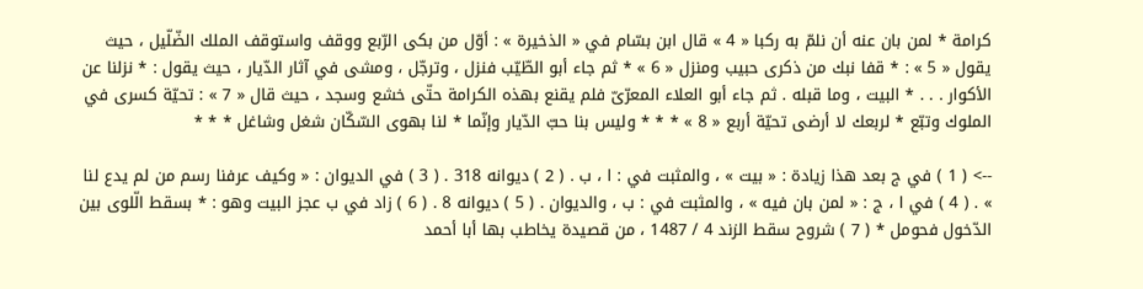كرامة * لمن بان عنه أن نلمّ به ركبا « 4 » قال ابن بسّام في « الذخيرة » : أوّل من بكى الرّبع ووقف واستوقف الملك الضّلّيل ، حيث يقول « 5 » : * قفا نبك من ذكرى حبيب ومنزل « 6 » * ثم جاء أبو الطّيّب فنزل ، وترجّل ، ومشى في آثار الدّيار ، حيث يقول : * نزلنا عن الأكوار . . . * البيت ، وما قبله . ثم جاء أبو العلاء المعرّىّ فلم يقنع بهذه الكرامة حتّى خشع وسجد ، حيث قال « 7 » : تحيّة كسرى في الملوك وتبّع * لربعك لا أرضى تحيّة أربع « 8 » * * * وليس بنا حبّ الدّيار وإنّما * لنا بهوى السّكّان شغل وشاغل * * *

--> ( 1 ) في ج بعد هذا زيادة : « بيت » ، والمثبت في : ا ، ب . ( 2 ) ديوانه 318 . ( 3 ) في الديوان : « وكيف عرفنا رسم من لم يدع لنا » . ( 4 ) في ا ، ج : « لمن بان فيه » ، والمثبت في : ب ، والديوان . ( 5 ) ديوانه 8 . ( 6 ) زاد في ب عجز البيت وهو : * بسقط الّلوى بين الدّخول فحومل * ( 7 ) شروح سقط الزند 4 / 1487 ، من قصيدة يخاطب بها أبا أحمد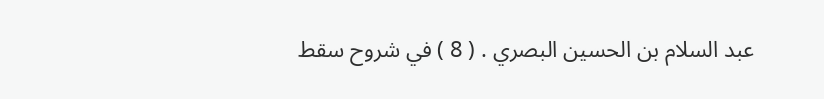عبد السلام بن الحسين البصري . ( 8 ) في شروح سقط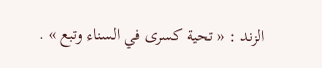الزند : « تحية كسرى في السناء وتبع » .